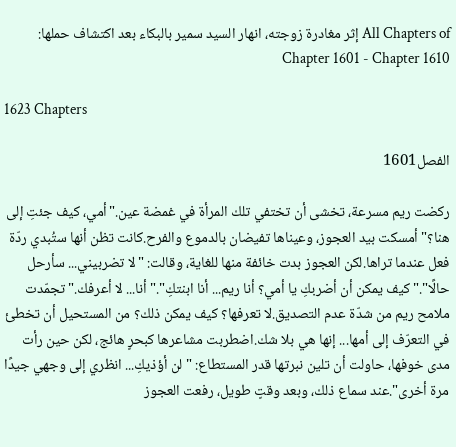All Chapters of إثر مغادرة زوجته، انهار السيد سمير بالبكاء بعد اكتشاف حملها: Chapter 1601 - Chapter 1610

1623 Chapters

الفصل1601

ركضت ريم مسرعة، تخشى أن تختفي تلك المرأة في غمضة عين."أمي، كيف جئتِ إلى هنا؟" أمسكت بيد العجوز، وعيناها تفيضان بالدموع والفرح.كانت تظن أنها ستُبدي ردّة فعل عندما تراها.لكن العجوز بدت خائفة منها للغاية، وقالت: "لا تضربيني... سأرحل حالًا"."كيف يمكن أن أضربكِ يا أمي؟ أنا ريم... أنا ابنتكِ"."أنا... لا أعرفك."تجمّدت ملامح ريم من شدّة عدم التصديق.لا تعرفها؟ كيف يمكن ذلك؟ من المستحيل أن تخطئ في التعرّف إلى أمها... إنها هي بلا شك.اضطربت مشاعرها كبحرٍ هائج، لكن حين رأت مدى خوفها، حاولت أن تلين نبرتها قدر المستطاع: "لن أؤذيكِ... انظري إلى وجهي جيدًا مرة أخرى".عند سماع ذلك، وبعد وقتٍ طويل، رفعت العجوز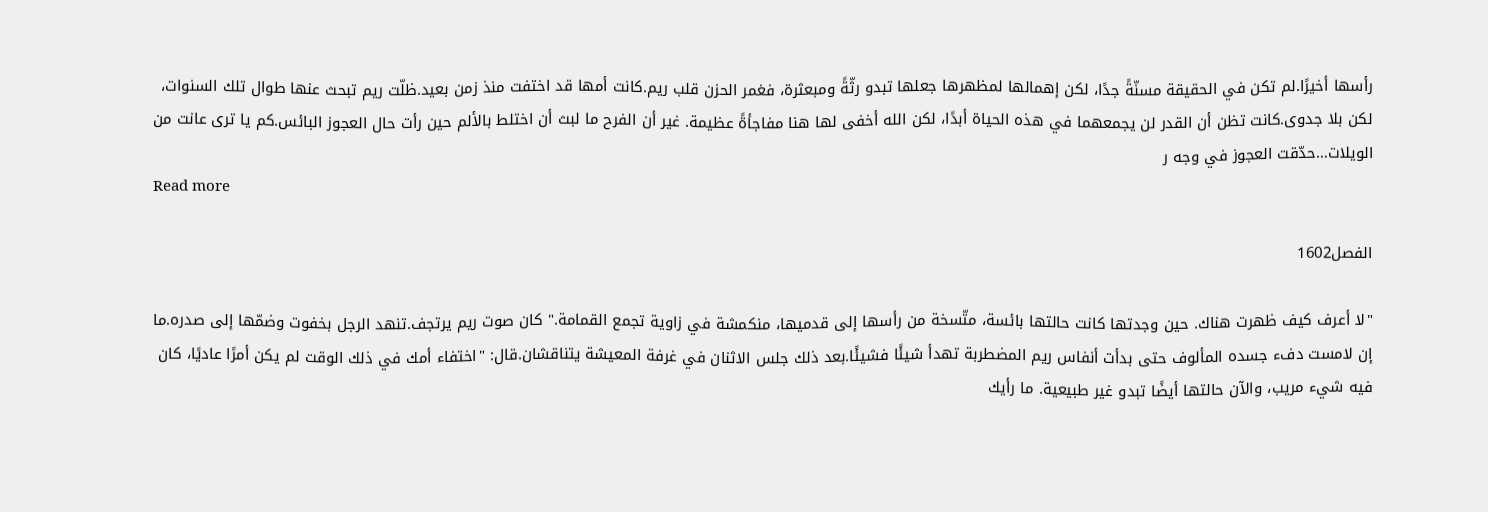رأسها أخيرًا.لم تكن في الحقيقة مسنّةً جدًا، لكن إهمالها لمظهرها جعلها تبدو رثّةً ومبعثرة، فغمر الحزن قلب ريم.كانت أمها قد اختفت منذ زمن بعيد.ظلّت ريم تبحث عنها طوال تلك السنوات، لكن بلا جدوى.كانت تظن أن القدر لن يجمعهما في هذه الحياة أبدًا، لكن الله أخفى لها هنا مفاجأةً عظيمة. غير أن الفرح ما لبث أن اختلط بالألم حين رأت حال العجوز البائس.كم يا ترى عانت من الويلات…حدّقت العجوز في وجه ر
Read more

الفصل1602

"لا أعرف كيف ظهرت هناك. حين وجدتها كانت حالتها بائسة، متّسخة من رأسها إلى قدميها، منكمشة في زاوية تجمع القمامة." كان صوت ريم يرتجف.تنهد الرجل بخفوت وضمّها إلى صدره.ما إن لامست دفء جسده المألوف حتى بدأت أنفاس ريم المضطربة تهدأ شيئًا فشيئًا.بعد ذلك جلس الاثنان في غرفة المعيشة يتناقشان.قال: "اختفاء أمك في ذلك الوقت لم يكن أمرًا عاديًا، كان فيه شيء مريب، والآن حالتها أيضًا تبدو غير طبيعية. ما رأيك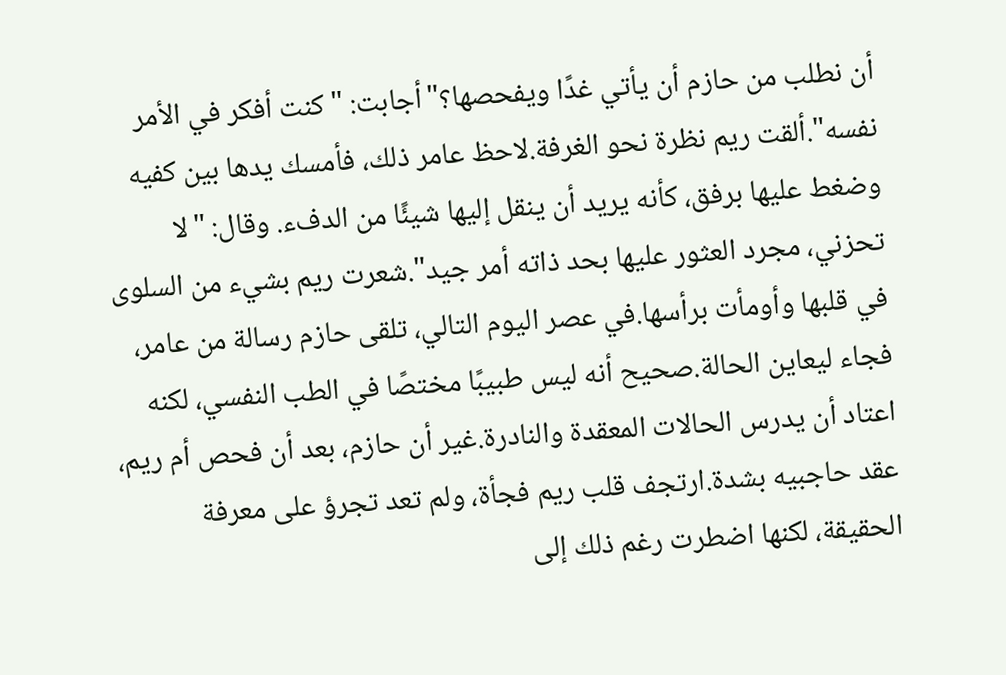أن نطلب من حازم أن يأتي غدًا ويفحصها؟"أجابت: "كنت أفكر في الأمر نفسه".ألقت ريم نظرة نحو الغرفة.لاحظ عامر ذلك، فأمسك يدها بين كفيه وضغط عليها برفق، كأنه يريد أن ينقل إليها شيئًا من الدفء. وقال: "لا تحزني، مجرد العثور عليها بحد ذاته أمر جيد".شعرت ريم بشيء من السلوى في قلبها وأومأت برأسها.في عصر اليوم التالي، تلقى حازم رسالة من عامر، فجاء ليعاين الحالة.صحيح أنه ليس طبيبًا مختصًا في الطب النفسي، لكنه اعتاد أن يدرس الحالات المعقدة والنادرة.غير أن حازم، بعد أن فحص أم ريم، عقد حاجبيه بشدة.ارتجف قلب ريم فجأة، ولم تعد تجرؤ على معرفة الحقيقة، لكنها اضطرت رغم ذلك إلى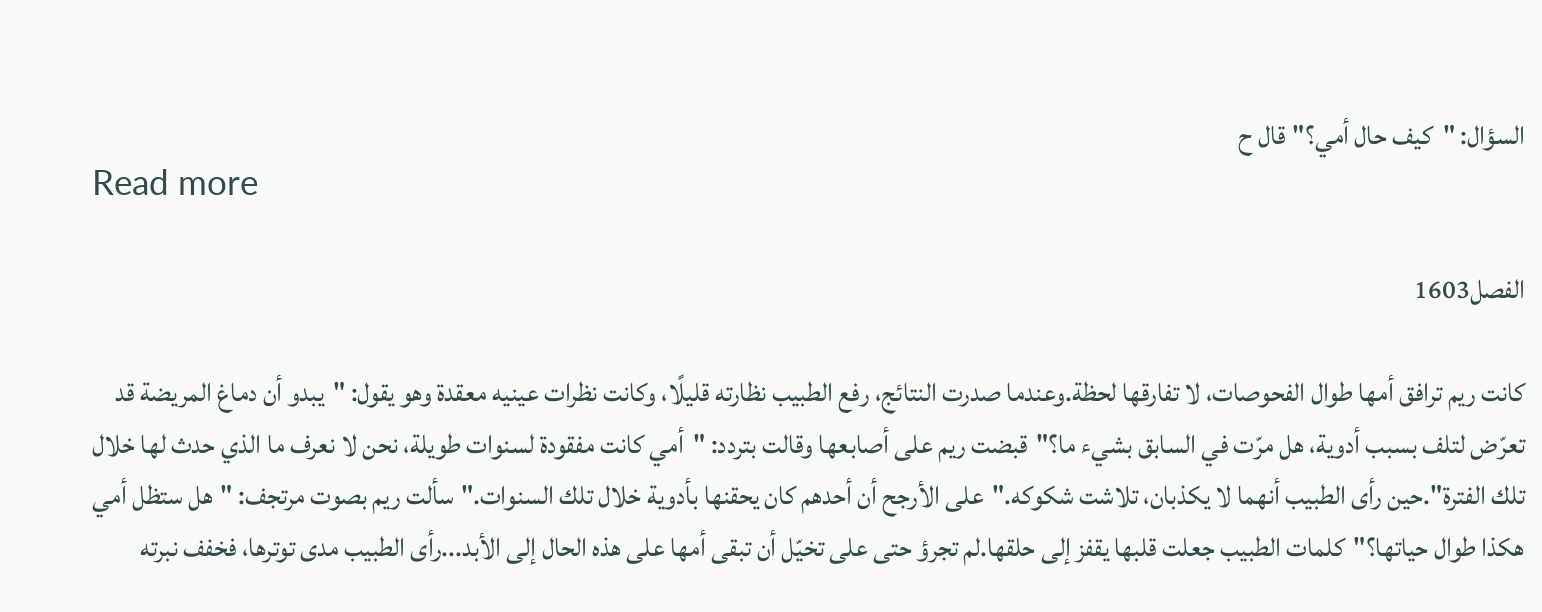السؤال: "كيف حال أمي؟"قال ح
Read more

الفصل1603

كانت ريم ترافق أمها طوال الفحوصات، لا تفارقها لحظة.وعندما صدرت النتائج، رفع الطبيب نظارته قليلًا، وكانت نظرات عينيه معقدة وهو يقول: "يبدو أن دماغ المريضة قد تعرّض لتلف بسبب أدوية، هل مرّت في السابق بشيء ما؟"قبضت ريم على أصابعها وقالت بتردد: "أمي كانت مفقودة لسنوات طويلة، نحن لا نعرف ما الذي حدث لها خلال تلك الفترة".حين رأى الطبيب أنهما لا يكذبان، تلاشت شكوكه."على الأرجح أن أحدهم كان يحقنها بأدوية خلال تلك السنوات."سألت ريم بصوت مرتجف: "هل ستظل أمي هكذا طوال حياتها؟"كلمات الطبيب جعلت قلبها يقفز إلى حلقها.لم تجرؤ حتى على تخيّل أن تبقى أمها على هذه الحال إلى الأبد...رأى الطبيب مدى توترها، فخفف نبرته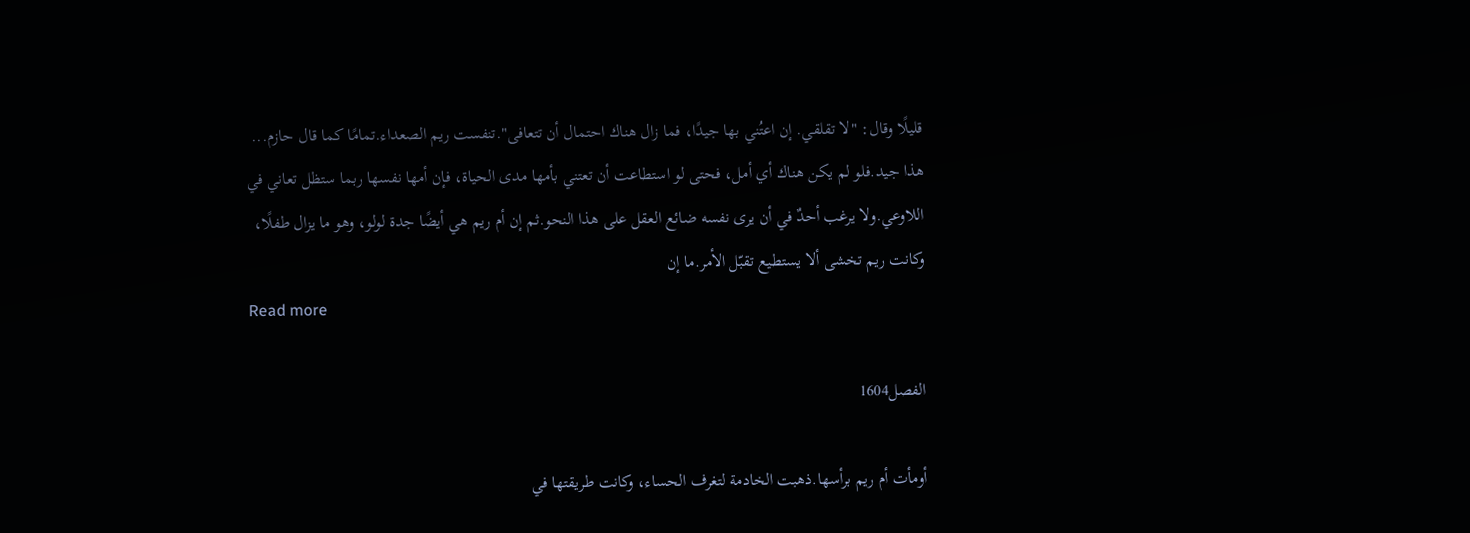قليلًا وقال: "لا تقلقي. إن اعتُني بها جيدًا، فما زال هناك احتمال أن تتعافى".تنفست ريم الصعداء.تمامًا كما قال حازم... هذا جيد.فلو لم يكن هناك أي أمل، فحتى لو استطاعت أن تعتني بأمها مدى الحياة، فإن أمها نفسها ربما ستظل تعاني في اللاوعي.ولا يرغب أحدٌ في أن يرى نفسه ضائع العقل على هذا النحو.ثم إن أم ريم هي أيضًا جدة لولو، وهو ما يزال طفلًا، وكانت ريم تخشى ألا يستطيع تقبّل الأمر.ما إن
Read more

الفصل1604

أومأت أم ريم برأسها.ذهبت الخادمة لتغرف الحساء، وكانت طريقتها في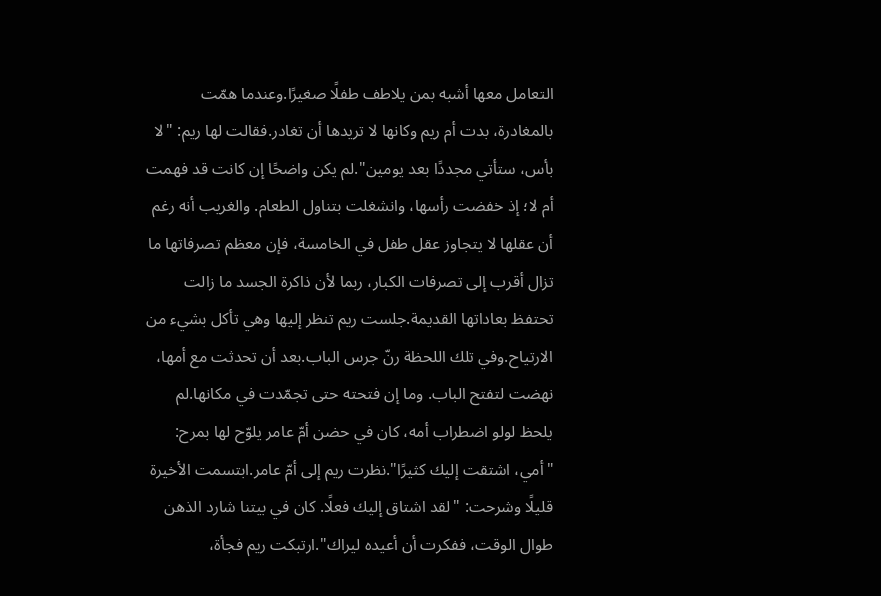التعامل معها أشبه بمن يلاطف طفلًا صغيرًا.وعندما همّت بالمغادرة، بدت أم ريم وكانها لا تريدها أن تغادر.فقالت لها ريم: "لا بأس، ستأتي مجددًا بعد يومين".لم يكن واضحًا إن كانت قد فهمت أم لا؛ إذ خفضت رأسها، وانشغلت بتناول الطعام. والغريب أنه رغم أن عقلها لا يتجاوز عقل طفل في الخامسة، فإن معظم تصرفاتها ما تزال أقرب إلى تصرفات الكبار، ربما لأن ذاكرة الجسد ما زالت تحتفظ بعاداتها القديمة.جلست ريم تنظر إليها وهي تأكل بشيء من الارتياح.وفي تلك اللحظة رنّ جرس الباب.بعد أن تحدثت مع أمها، نهضت لتفتح الباب. وما إن فتحته حتى تجمّدت في مكانها.لم يلحظ لولو اضطراب أمه، كان في حضن أمّ عامر يلوّح لها بمرح: "أمي، اشتقت إليك كثيرًا".نظرت ريم إلى أمّ عامر.ابتسمت الأخيرة قليلًا وشرحت: "لقد اشتاق إليك فعلًا. كان في بيتنا شارد الذهن طوال الوقت، ففكرت أن أعيده ليراك".ارتبكت ريم فجأة،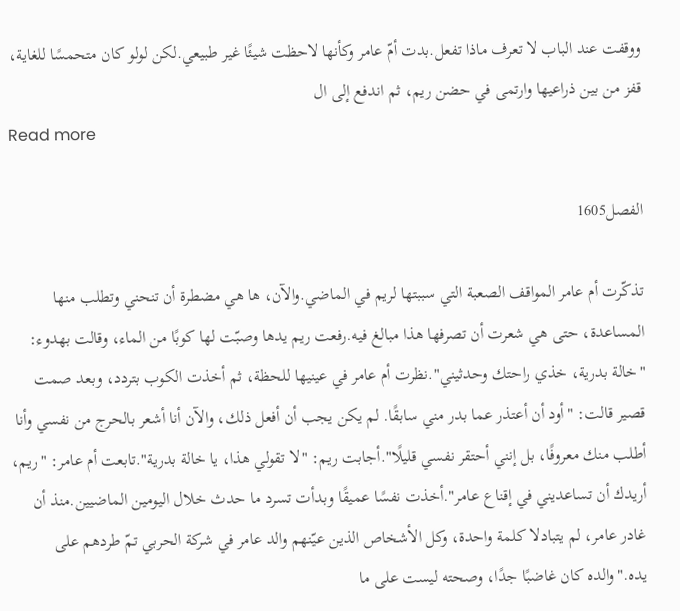ووقفت عند الباب لا تعرف ماذا تفعل.بدت أمّ عامر وكأنها لاحظت شيئًا غير طبيعي.لكن لولو كان متحمسًا للغاية، قفز من بين ذراعيها وارتمى في حضن ريم، ثم اندفع إلى ال
Read more

الفصل1605

تذكّرت أم عامر المواقف الصعبة التي سببتها لريم في الماضي.والآن، ها هي مضطرة أن تنحني وتطلب منها المساعدة، حتى هي شعرت أن تصرفها هذا مبالغ فيه.رفعت ريم يدها وصبّت لها كوبًا من الماء، وقالت بهدوء: "خالة بدرية، خذي راحتك وحدثيني".نظرت أم عامر في عينيها للحظة، ثم أخذت الكوب بتردد، وبعد صمت قصير قالت: "أود أن أعتذر عما بدر مني سابقًا. لم يكن يجب أن أفعل ذلك، والآن أنا أشعر بالحرج من نفسي وأنا أطلب منك معروفًا، بل إنني أحتقر نفسي قليلًا".أجابت ريم: "لا تقولي هذا، يا خالة بدرية".تابعت أم عامر: "ريم، أريدك أن تساعديني في إقناع عامر".أخذت نفسًا عميقًا وبدأت تسرد ما حدث خلال اليومين الماضيين.منذ أن غادر عامر، لم يتبادلا كلمة واحدة، وكل الأشخاص الذين عيّنهم والد عامر في شركة الحربي تمّ طردهم على يده."والده كان غاضبًا جدًا، وصحته ليست على ما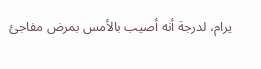يرام، لدرجة أنه أصيب بالأمس بمرض مفاجئ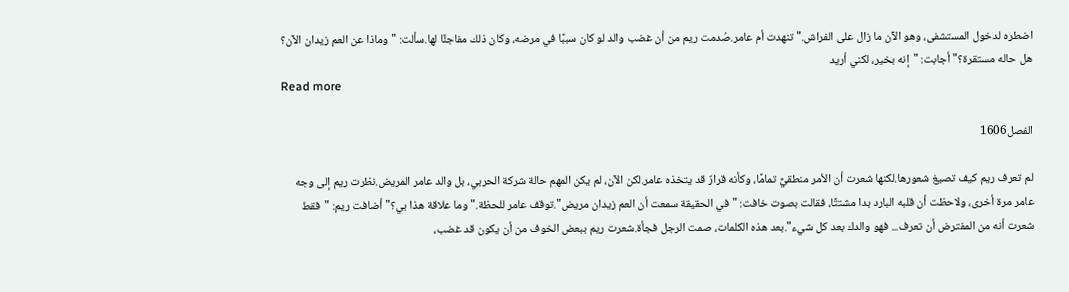اضطره لدخول المستشفى، وهو الآن ما زال على الفراش." تنهدت أم عامر.صُدمت ريم من أن غضب والد لو كان سببًا في مرضه، وكان ذلك مفاجئًا لها.سألت: "وماذا عن العم زيدان الآن؟ هل حاله مستقرة؟"أجابت: "إنه بخير، لكني أريد
Read more

الفصل1606

لم تعرف ريم كيف تصيغ شعورها.لكنها شعرت أن الأمر منطقيٌّ تمامًا، وكأنه قرارٌ قد يتخذه عامر.لكن الآن، لم يكن المهم حالة شركة الحربي، بل والد عامر المريض.نظرت ريم إلى وجه عامر مرة أخرى، ولاحظت أن قلبه البارد بدا مشتتًا، فقالت بصوت خافت: "في الحقيقة سمعت أن العم زيدان مريض".توقف عامر للحظة."وما علاقة هذا بي؟"أضافت ريم: "فقط شعرت أنه من المفترض أن تعرف... فهو والدك بعد كل شيء".بعد هذه الكلمات، صمت الرجل فجأة.شعرت ريم ببعض الخوف من أن يكون قد غضب،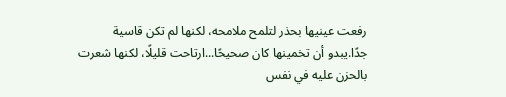رفعت عينيها بحذر لتلمح ملامحه، لكنها لم تكن قاسية جدًا.يبدو أن تخمينها كان صحيحًا...ارتاحت قليلًا، لكنها شعرت بالحزن عليه في نفس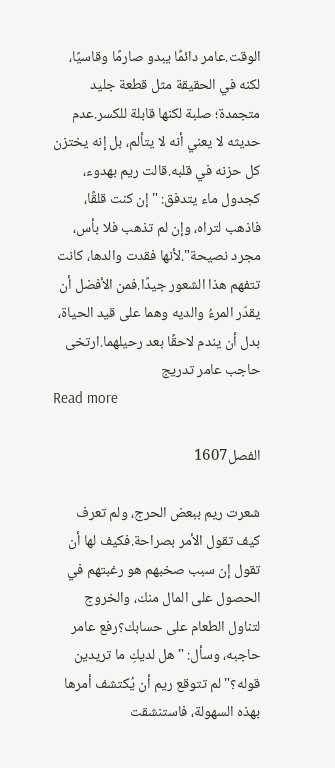الوقت.عامر دائمًا يبدو صارمًا وقاسيًا، لكنه في الحقيقة مثل قطعة جليد متجمدة؛ صلبة لكنها قابلة للكسر.عدم حديثه لا يعني أنه لا يتألم، بل إنه يختزن كل حزنه في قلبه.قالت ريم بهدوء، كجدول ماء يتدفق: "إن كنت قلقًا، فاذهب لتراه، وإن لم تذهب فلا بأس، مجرد نصيحة".لأنها فقدت والدها، كانت تتفهم هذا الشعور جيدًا.فمن الأفضل أن يقدّر المرءُ والديه وهما على قيد الحياة، بدل أن يندم لاحقًا بعد رحيلهما.ارتخى حاجب عامر تدريج
Read more

الفصل1607

شعرت ريم ببعض الحرج، ولم تعرف كيف تقول الأمر بصراحة.فكيف لها أن تقول إن سبب صخبهم هو رغبتهم في الحصول على المال منك، والخروج لتناول الطعام على حسابك؟رفع عامر حاجبه، وسأل: "هل لديكِ ما تريدين قوله؟"لم تتوقع ريم أن يُكتشف أمرها بهذه السهولة، فاستنشقت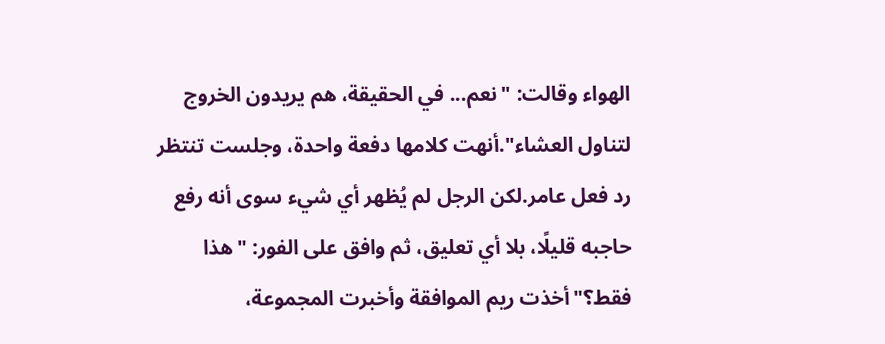الهواء وقالت: "نعم... في الحقيقة، هم يريدون الخروج لتناول العشاء".أنهت كلامها دفعة واحدة، وجلست تنتظر رد فعل عامر.لكن الرجل لم يُظهر أي شيء سوى أنه رفع حاجبه قليلًا، بلا أي تعليق، ثم وافق على الفور: "هذا فقط؟"أخذت ريم الموافقة وأخبرت المجموعة،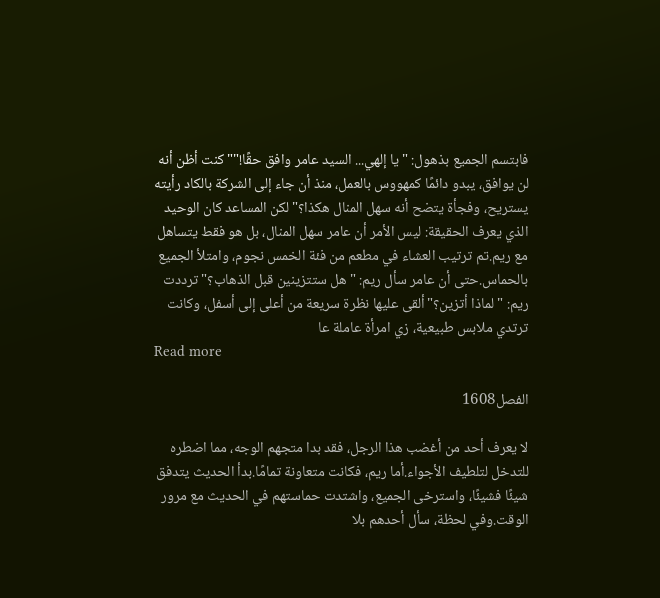فابتسم الجميع بذهول: "يا إلهي... السيد عامر وافق حقًا!""كنت أظن أنه لن يوافق، يبدو دائمًا كمهووس بالعمل، منذ أن جاء إلى الشركة بالكاد رأيته يستريح، وفجأة يتضح أنه سهل المنال هكذا؟"لكن المساعد كان الوحيد الذي يعرف الحقيقة: ليس الأمر أن عامر سهل المنال، بل هو فقط يتساهل مع ريم.تم ترتيب العشاء في مطعم من فئة الخمس نجوم، وامتلأ الجميع بالحماس.حتى أن عامر سأل ريم: "هل ستتزينين قبل الذهاب؟"ترددت ريم: "لماذا أتزين؟"ألقى عليها نظرة سريعة من أعلى إلى أسفل، وكانت ترتدي ملابس طبيعية، زي امرأة عاملة عا
Read more

الفصل1608

لا يعرف أحد من أغضب هذا الرجل، فقد بدا متجهم الوجه، مما اضطره للتدخل لتلطيف الأجواء.أما ريم، فكانت متعاونة تمامًا.بدأ الحديث يتدفق شيئًا فشيئًا، واسترخى الجميع، واشتدت حماستهم في الحديث مع مرور الوقت.وفي لحظة، سأل أحدهم بلا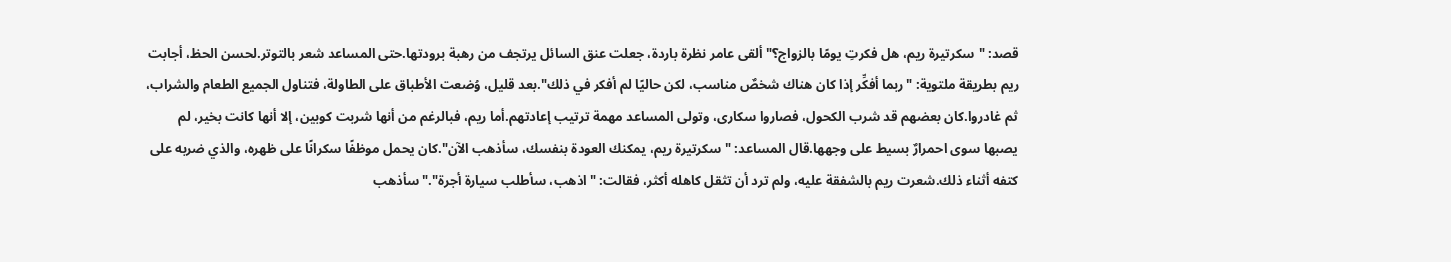قصد: "سكرتيرة ريم، هل فكرتِ يومًا بالزواج؟"ألقى عامر نظرة باردة، جعلت عنق السائل يرتجف من رهبة برودتها.حتى المساعد شعر بالتوتر.لحسن الحظ، أجابت ريم بطريقة ملتوية: "ربما أفكِّر إذا كان هناك شخصٌ مناسب، لكن حاليًا لم أفكر في ذلك".بعد قليل، وُضعت الأطباق على الطاولة، فتناول الجميع الطعام والشراب، ثم غادروا.كان بعضهم قد شرب الكحول، فصاروا سكارى، وتولى المساعد مهمة ترتيب إعادتهم.أما ريم، فبالرغم من أنها شربت كوبين، إلا أنها كانت بخير، لم يصبها سوى احمرارٌ بسيط على وجهها.قال المساعد: "سكرتيرة ريم، يمكنك العودة بنفسك، سأذهب الآن".كان يحمل موظفًا سكرانًا على ظهره، والذي ضربه على كتفه أثناء ذلك.شعرت ريم بالشفقة عليه، ولم ترد أن تثقل كاهله أكثر، فقالت: "اذهب، سأطلب سيارة أجرة"."سأذهب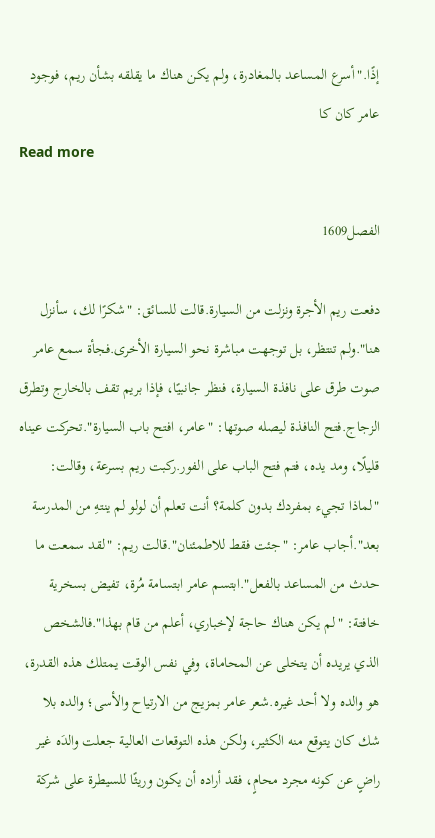إذًا."أسرع المساعد بالمغادرة، ولم يكن هناك ما يقلقه بشأن ريم، فوجود عامر كان كا
Read more

الفصل1609

دفعت ريم الأجرة ونزلت من السيارة.قالت للسائق: "شكرًا لك، سأنزل هنا".ولم تنتظر، بل توجهت مباشرة نحو السيارة الأخرى.فجأة سمع عامر صوت طرق على نافذة السيارة، فنظر جانبيًا، فإذا بريم تقف بالخارج وتطرق الزجاج.فتح النافذة ليصله صوتها: "عامر، افتح باب السيارة".تحركت عيناه قليلًا، ومد يده، فتم فتح الباب على الفور.ركبت ريم بسرعة، وقالت: "لماذا تجيء بمفردك بدون كلمة؟ أنت تعلم أن لولو لم ينتهِ من المدرسة بعد".أجاب عامر: "جئت فقط للاطمئنان".قالت ريم: "لقد سمعت ما حدث من المساعد بالفعل".ابتسم عامر ابتسامة مُرة، تفيض بسخرية خافتة: "لم يكن هناك حاجة لإخباري، أعلم من قام بهذا".فالشخص الذي يريده أن يتخلى عن المحاماة، وفي نفس الوقت يمتلك هذه القدرة، هو والده ولا أحد غيره.شعر عامر بمزيج من الارتياح والأسى؛ والده بلا شك كان يتوقع منه الكثير، ولكن هذه التوقعات العالية جعلت والدَه غير راضٍ عن كونه مجرد محامٍ، فقد أراده أن يكون وريثًا للسيطرة على شركة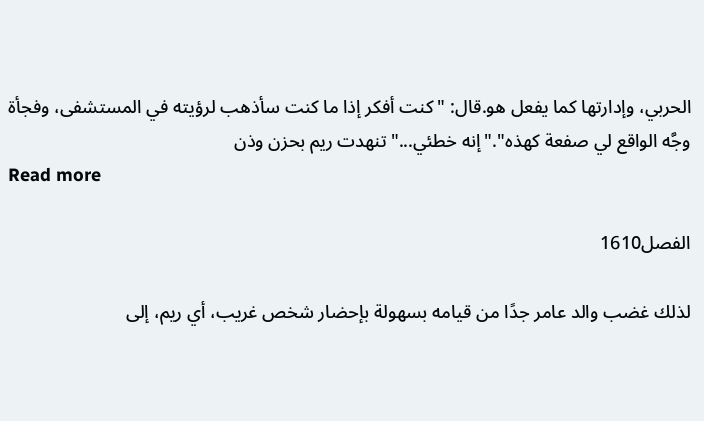الحربي، وإدارتها كما يفعل هو.قال: "كنت أفكر إذا ما كنت سأذهب لرؤيته في المستشفى، وفجأة وجَّه الواقع لي صفعة كهذه"."إنه خطئي..."تنهدت ريم بحزن وذن
Read more

الفصل1610

لذلك غضب والد عامر جدًا من قيامه بسهولة بإحضار شخص غريب، أي ريم، إلى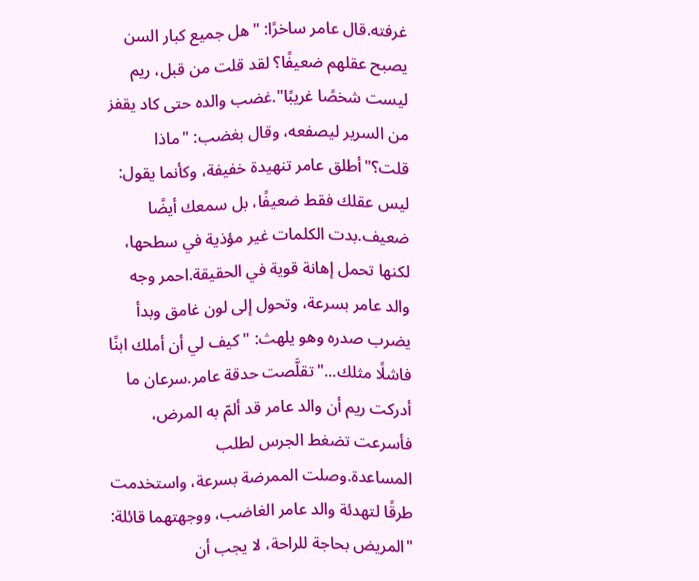غرفته.قال عامر ساخرًا: "هل جميع كبار السن يصبح عقلهم ضعيفًا؟ لقد قلت من قبل، ريم ليست شخصًا غريبًا".غضب والده حتى كاد يقفز من السرير ليصفعه، وقال بغضب: "ماذا قلت؟"أطلق عامر تنهيدة خفيفة، وكأنما يقول: ليس عقلك فقط ضعيفًا، بل سمعك أيضًا ضعيف.بدت الكلمات غير مؤذية في سطحها، لكنها تحمل إهانة قوية في الحقيقة.احمر وجه والد عامر بسرعة، وتحول إلى لون غامق وبدأ يضرب صدره وهو يلهث: "كيف لي أن أملك ابنًا فاشلًا مثلك..."تقلَّصت حدقة عامر.سرعان ما أدركت ريم أن والد عامر قد ألمّ به المرض، فأسرعت تضغط الجرس لطلب المساعدة.وصلت الممرضة بسرعة، واستخدمت طرقًا لتهدئة والد عامر الغاضب، ووجهتهما قائلة: "المريض بحاجة للراحة، لا يجب أن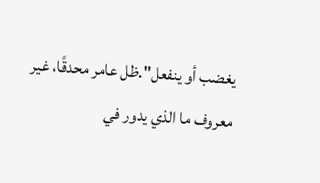يغضب أو ينفعل".ظل عامر محدقًا، غير معروف ما الذي يدور في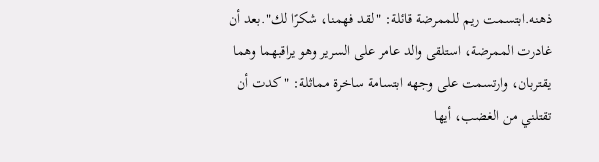ذهنه.ابتسمت ريم للممرضة قائلة: "لقد فهمنا، شكرًا لك".بعد أن غادرت الممرضة، استلقى والد عامر على السرير وهو يراقبهما وهما يقتربان، وارتسمت على وجهه ابتسامة ساخرة مماثلة: "كدت أن تقتلني من الغضب، أيها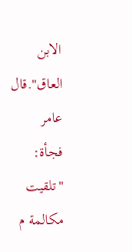الابن العاق".قال عامر فجأة: "تلقيت مكالمة م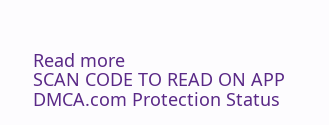Read more
SCAN CODE TO READ ON APP
DMCA.com Protection Status